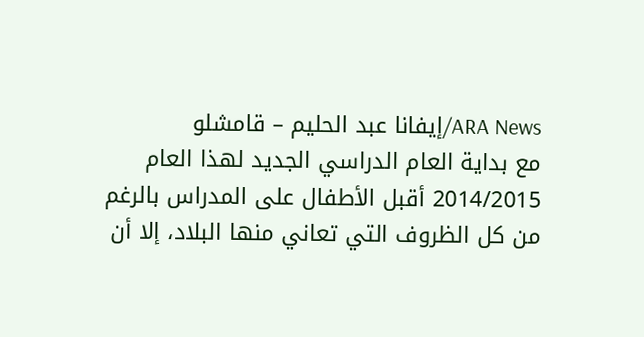ARA News/إيفانا عبد الحليم – قامشلو
مع بداية العام الدراسي الجديد لهذا العام 2014/2015 أقبل الأطفال على المدراس بالرغم من كل الظروف التي تعاني منها البلاد، إلا أن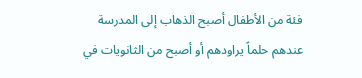فئة من الأطفال أصبح الذهاب إلى المدرسة عندهم حلماً يراودهم أو أصبح من الثانويات في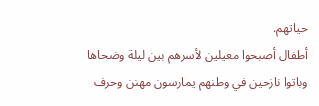حياتهم.
أطفال أصبحوا معيلين لأسرهم بين ليلة وضحاها وباتوا نازحين في وطنهم يمارسون مهنن وحرف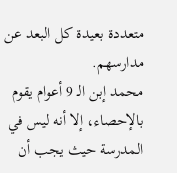متعددة بعيدة كل البعد عن مدارسهم.
محمد إبن الـ 9 أعوام يقوم بالإحصاء، إلا أنه ليس في المدرسة حيث يجب أن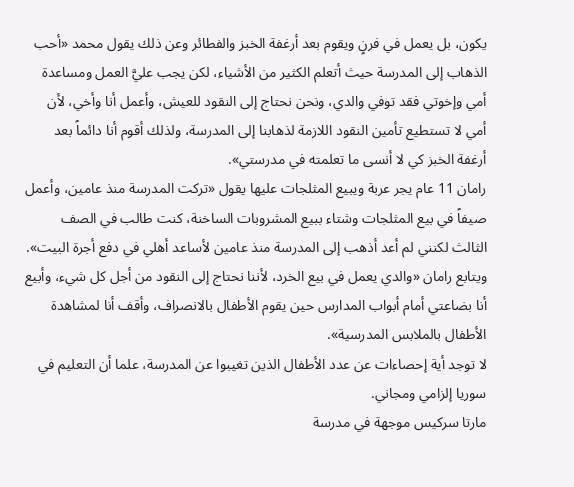يكون، بل يعمل في فرنٍ ويقوم بعد أرغفة الخبز والفطائر وعن ذلك يقول محمد «أحب الذهاب إلى المدرسة حيث أتعلم الكثير من الأشياء، لكن يجب عليَّ العمل ومساعدة أمي وإخوتي فقد توفي والدي، ونحن نحتاج إلى النقود للعيش، وأعمل أنا وأخي، لأن أمي لا تستطيع تأمين النقود اللازمة لذهابنا إلى المدرسة، ولذلك أقوم أنا دائماً بعد أرغفة الخبز كي لا أنسى ما تعلمته في مدرستي».
رامان 11 عام يجر عربة ويبيع المثلجات عليها يقول «تركت المدرسة منذ عامين، وأعمل صيفاً في بيع المثلجات وشتاء ببيع المشروبات الساخنة، كنت طالب في الصف الثالث لكنني لم أعد أذهب إلى المدرسة منذ عامين لأساعد أهلي في دفع أجرة البيت».
ويتابع رامان «والدي يعمل في بيع الخرد، لأننا نحتاج إلى النقود من أجل كل شيء، وأبيع أنا بضاعتي أمام أبواب المدارس حين يقوم الأطفال بالانصراف، وأقف أنا لمشاهدة الأطفال بالملابس المدرسية».
لا توجد أية إحصاءات عن عدد الأطفال الذين تغيبوا عن المدرسة، علما أن التعليم في سوريا إلزامي ومجاني.
مارتا سركيس موجهة في مدرسة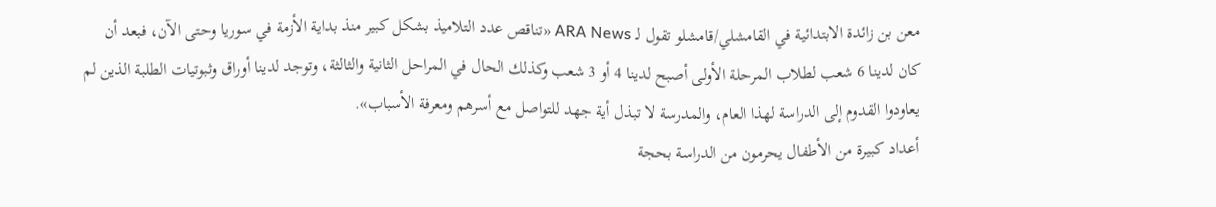معن بن زائدة الابتدائية في القامشلي/قامشلو تقول لـ ARA News «تناقص عدد التلاميذ بشكل كبير منذ بداية الأزمة في سوريا وحتى الآن، فبعد أن كان لدينا 6 شعب لطلاب المرحلة الأولى أصبح لدينا 4 أو 3 شعب وكذلك الحال في المراحل الثانية والثالثة، وتوجد لدينا أوراق وثبوتيات الطلبة الذين لم يعاودوا القدوم إلى الدراسة لهذا العام، والمدرسة لا تبذل أية جهد للتواصل مع أسرهم ومعرفة الأسباب».
أعداد كبيرة من الأطفال يحرمون من الدراسة بحجة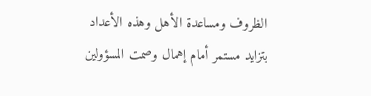الظروف ومساعدة الأهل وهذه الأعداد بتزايد مستمر أمام إهمال وصمت المسؤولين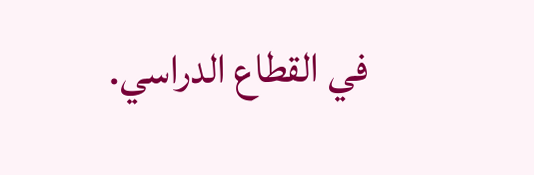في القطاع الدراسي.